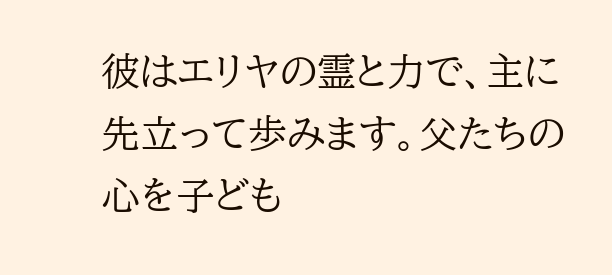彼はエリヤの霊と力で、主に先立って歩みます。父たちの心を子ども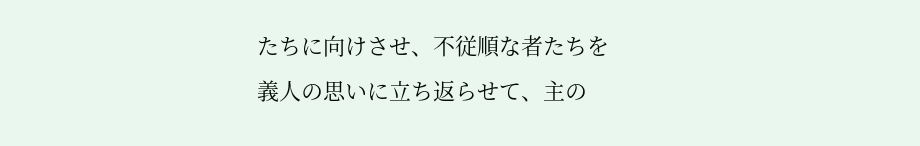たちに向けさせ、不従順な者たちを義人の思いに立ち返らせて、主の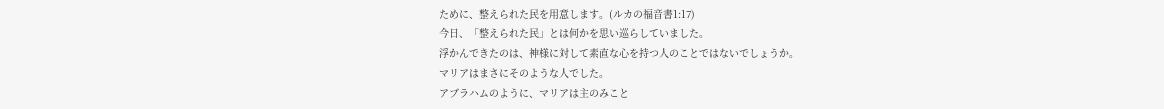ために、整えられた民を用意します。(ルカの福音書1:17)
今日、「整えられた民」とは何かを思い巡らしていました。
浮かんできたのは、神様に対して素直な心を持つ人のことではないでしょうか。
マリアはまさにそのような人でした。
アブラハムのように、マリアは主のみこと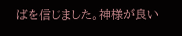ばを信じました。神様が良い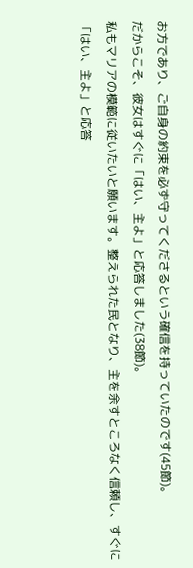お方であり、ご自身の約束を必ず守ってくださるという確信を持っていたのです(45節)。
だからこそ、彼女はすぐに「はい、主よ」と応答しました(38節)。
私もマリアの模範に従いたいと願います。整えられた民となり、主を余すところなく信頼し、すぐに「はい、主よ」と応答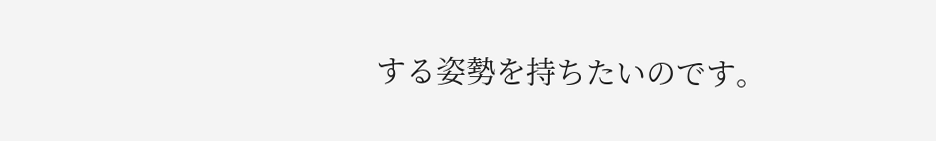する姿勢を持ちたいのです。